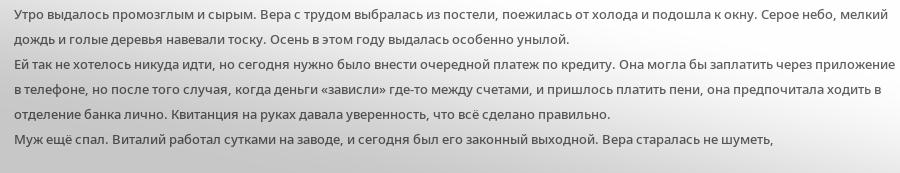Утро выдалось промозглым и сырым. Вера с трудом выбралась из постели, поежилась от холода и подошла к окну. Серое небо, мелкий дождь и голые деревья навевали тоску. Осень в этом году выдалась особенно унылой.
Ей так не хотелось никуда идти, но сегодня нужно было внести очередной платеж по кредиту. Она могла бы заплатить через приложение в телефоне, но после того случая, когда деньги «зависли» где-то между счетами, и пришлось платить пени, она предпочитала ходить в отделение банка лично. Квитанция на руках давала уверенность, что всё сделано правильно.
Муж ещё спал. Виталий работал сутками на заводе, и сегодня был его законный выходной. Вера старалась не шуметь,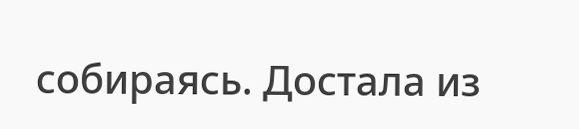собираясь. Достала из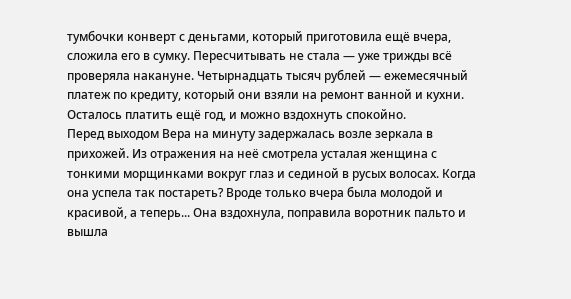тумбочки конверт с деньгами, который приготовила ещё вчера, сложила его в сумку. Пересчитывать не стала — уже трижды всё проверяла накануне. Четырнадцать тысяч рублей — ежемесячный платеж по кредиту, который они взяли на ремонт ванной и кухни. Осталось платить ещё год, и можно вздохнуть спокойно.
Перед выходом Вера на минуту задержалась возле зеркала в прихожей. Из отражения на неё смотрела усталая женщина с тонкими морщинками вокруг глаз и сединой в русых волосах. Когда она успела так постареть? Вроде только вчера была молодой и красивой, а теперь... Она вздохнула, поправила воротник пальто и вышла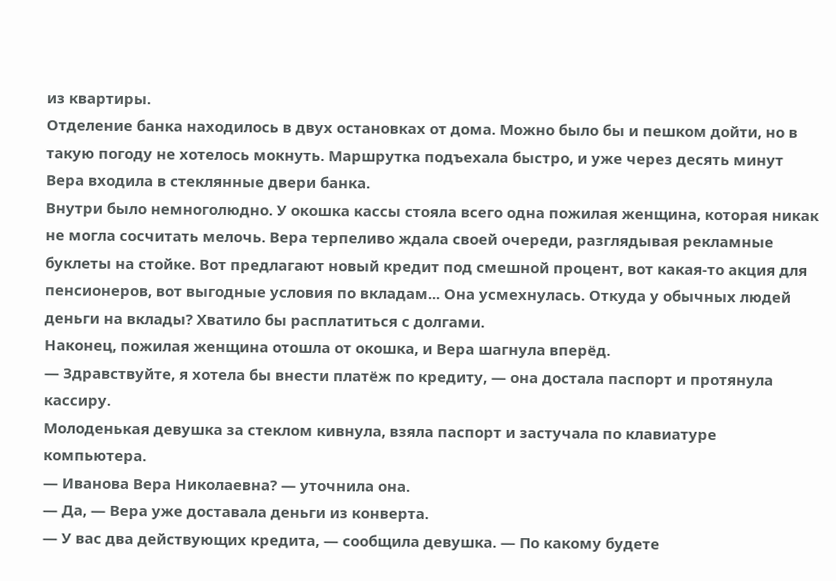из квартиры.
Отделение банка находилось в двух остановках от дома. Можно было бы и пешком дойти, но в такую погоду не хотелось мокнуть. Маршрутка подъехала быстро, и уже через десять минут Вера входила в стеклянные двери банка.
Внутри было немноголюдно. У окошка кассы стояла всего одна пожилая женщина, которая никак не могла сосчитать мелочь. Вера терпеливо ждала своей очереди, разглядывая рекламные буклеты на стойке. Вот предлагают новый кредит под смешной процент, вот какая-то акция для пенсионеров, вот выгодные условия по вкладам... Она усмехнулась. Откуда у обычных людей деньги на вклады? Хватило бы расплатиться с долгами.
Наконец, пожилая женщина отошла от окошка, и Вера шагнула вперёд.
— Здравствуйте, я хотела бы внести платёж по кредиту, — она достала паспорт и протянула кассиру.
Молоденькая девушка за стеклом кивнула, взяла паспорт и застучала по клавиатуре компьютера.
— Иванова Вера Николаевна? — уточнила она.
— Да, — Вера уже доставала деньги из конверта.
— У вас два действующих кредита, — сообщила девушка. — По какому будете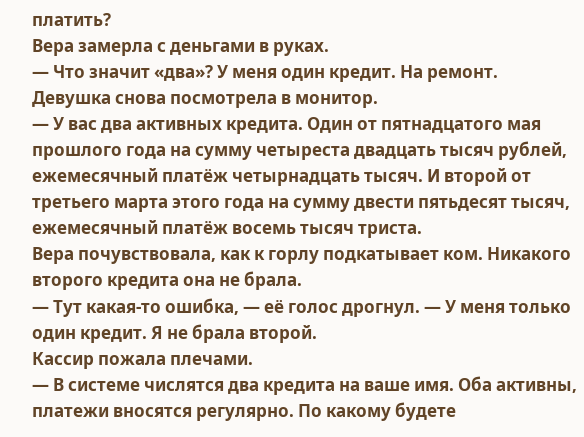платить?
Вера замерла с деньгами в руках.
— Что значит «два»? У меня один кредит. На ремонт.
Девушка снова посмотрела в монитор.
— У вас два активных кредита. Один от пятнадцатого мая прошлого года на сумму четыреста двадцать тысяч рублей, ежемесячный платёж четырнадцать тысяч. И второй от третьего марта этого года на сумму двести пятьдесят тысяч, ежемесячный платёж восемь тысяч триста.
Вера почувствовала, как к горлу подкатывает ком. Никакого второго кредита она не брала.
— Тут какая-то ошибка, — её голос дрогнул. — У меня только один кредит. Я не брала второй.
Кассир пожала плечами.
— В системе числятся два кредита на ваше имя. Оба активны, платежи вносятся регулярно. По какому будете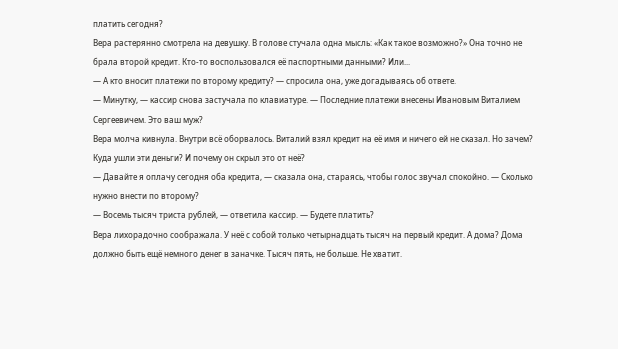платить сегодня?
Вера растерянно смотрела на девушку. В голове стучала одна мысль: «Как такое возможно?» Она точно не брала второй кредит. Кто-то воспользовался её паспортными данными? Или...
— А кто вносит платежи по второму кредиту? — спросила она, уже догадываясь об ответе.
— Минутку, — кассир снова застучала по клавиатуре. — Последние платежи внесены Ивановым Виталием Сергеевичем. Это ваш муж?
Вера молча кивнула. Внутри всё оборвалось. Виталий взял кредит на её имя и ничего ей не сказал. Но зачем? Куда ушли эти деньги? И почему он скрыл это от неё?
— Давайте я оплачу сегодня оба кредита, — сказала она, стараясь, чтобы голос звучал спокойно. — Сколько нужно внести по второму?
— Восемь тысяч триста рублей, — ответила кассир. — Будете платить?
Вера лихорадочно соображала. У неё с собой только четырнадцать тысяч на первый кредит. А дома? Дома должно быть ещё немного денег в заначке. Тысяч пять, не больше. Не хватит.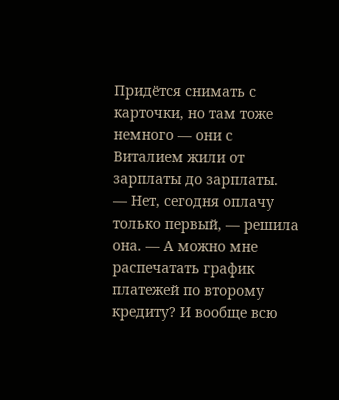Придётся снимать с карточки, но там тоже немного — они с Виталием жили от зарплаты до зарплаты.
— Нет, сегодня оплачу только первый, — решила она. — А можно мне распечатать график платежей по второму кредиту? И вообще всю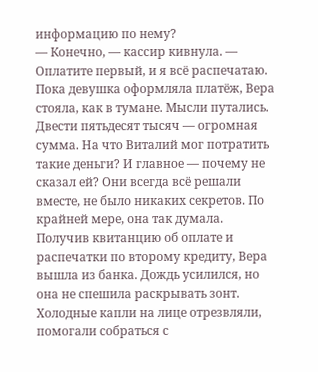информацию по нему?
— Конечно, — кассир кивнула. — Оплатите первый, и я всё распечатаю.
Пока девушка оформляла платёж, Вера стояла, как в тумане. Мысли путались. Двести пятьдесят тысяч — огромная сумма. На что Виталий мог потратить такие деньги? И главное — почему не сказал ей? Они всегда всё решали вместе, не было никаких секретов. По крайней мере, она так думала.
Получив квитанцию об оплате и распечатки по второму кредиту, Вера вышла из банка. Дождь усилился, но она не спешила раскрывать зонт. Холодные капли на лице отрезвляли, помогали собраться с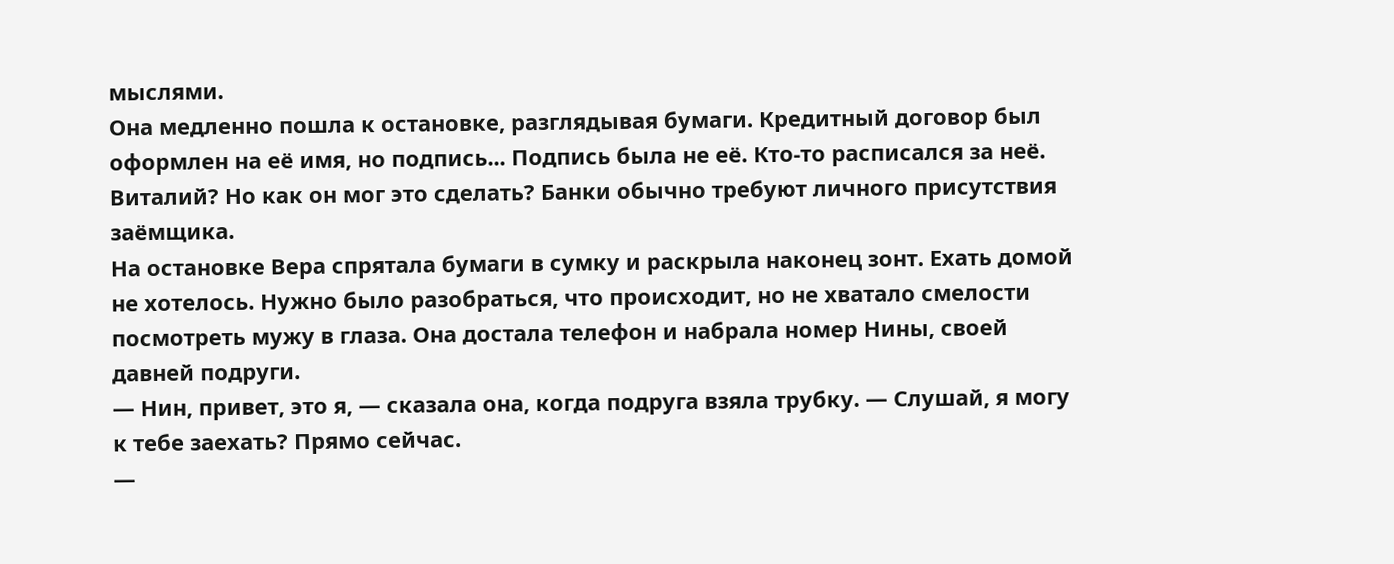мыслями.
Она медленно пошла к остановке, разглядывая бумаги. Кредитный договор был оформлен на её имя, но подпись... Подпись была не её. Кто-то расписался за неё. Виталий? Но как он мог это сделать? Банки обычно требуют личного присутствия заёмщика.
На остановке Вера спрятала бумаги в сумку и раскрыла наконец зонт. Ехать домой не хотелось. Нужно было разобраться, что происходит, но не хватало смелости посмотреть мужу в глаза. Она достала телефон и набрала номер Нины, своей давней подруги.
— Нин, привет, это я, — сказала она, когда подруга взяла трубку. — Слушай, я могу к тебе заехать? Прямо сейчас.
—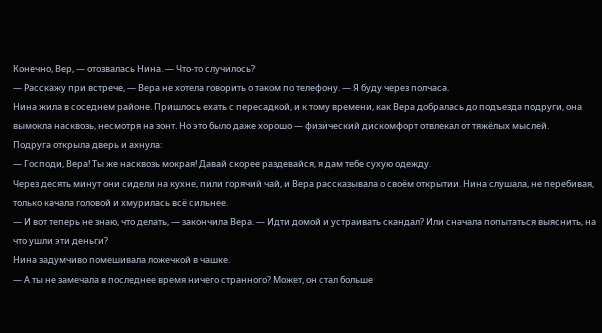Конечно, Вер, — отозвалась Нина. — Что-то случилось?
— Расскажу при встрече, — Вера не хотела говорить о таком по телефону. — Я буду через полчаса.
Нина жила в соседнем районе. Пришлось ехать с пересадкой, и к тому времени, как Вера добралась до подъезда подруги, она вымокла насквозь, несмотря на зонт. Но это было даже хорошо — физический дискомфорт отвлекал от тяжёлых мыслей.
Подруга открыла дверь и ахнула:
— Господи, Вера! Ты же насквозь мокрая! Давай скорее раздевайся, я дам тебе сухую одежду.
Через десять минут они сидели на кухне, пили горячий чай, и Вера рассказывала о своём открытии. Нина слушала, не перебивая, только качала головой и хмурилась всё сильнее.
— И вот теперь не знаю, что делать, — закончила Вера. — Идти домой и устраивать скандал? Или сначала попытаться выяснить, на что ушли эти деньги?
Нина задумчиво помешивала ложечкой в чашке.
— А ты не замечала в последнее время ничего странного? Может, он стал больше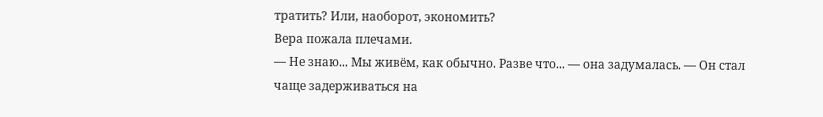тратить? Или, наоборот, экономить?
Вера пожала плечами.
— Не знаю... Мы живём, как обычно. Разве что... — она задумалась. — Он стал чаще задерживаться на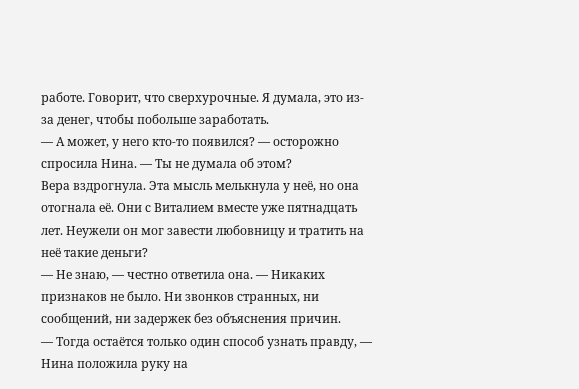работе. Говорит, что сверхурочные. Я думала, это из-за денег, чтобы побольше заработать.
— А может, у него кто-то появился? — осторожно спросила Нина. — Ты не думала об этом?
Вера вздрогнула. Эта мысль мелькнула у неё, но она отогнала её. Они с Виталием вместе уже пятнадцать лет. Неужели он мог завести любовницу и тратить на неё такие деньги?
— Не знаю, — честно ответила она. — Никаких признаков не было. Ни звонков странных, ни сообщений, ни задержек без объяснения причин.
— Тогда остаётся только один способ узнать правду, — Нина положила руку на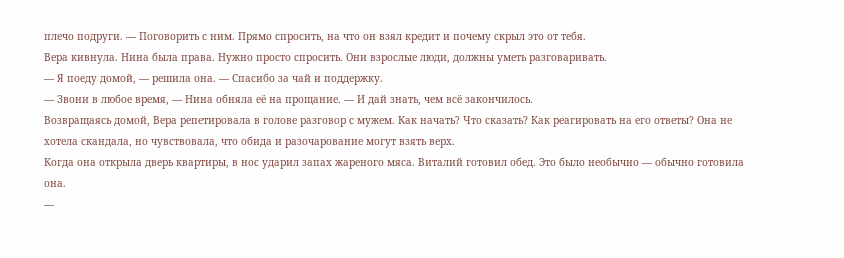плечо подруги. — Поговорить с ним. Прямо спросить, на что он взял кредит и почему скрыл это от тебя.
Вера кивнула. Нина была права. Нужно просто спросить. Они взрослые люди, должны уметь разговаривать.
— Я поеду домой, — решила она. — Спасибо за чай и поддержку.
— Звони в любое время, — Нина обняла её на прощание. — И дай знать, чем всё закончилось.
Возвращаясь домой, Вера репетировала в голове разговор с мужем. Как начать? Что сказать? Как реагировать на его ответы? Она не хотела скандала, но чувствовала, что обида и разочарование могут взять верх.
Когда она открыла дверь квартиры, в нос ударил запах жареного мяса. Виталий готовил обед. Это было необычно — обычно готовила она.
—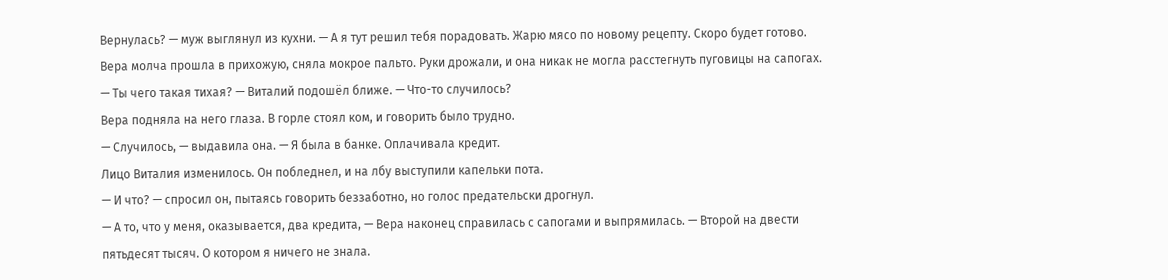Вернулась? — муж выглянул из кухни. — А я тут решил тебя порадовать. Жарю мясо по новому рецепту. Скоро будет готово.
Вера молча прошла в прихожую, сняла мокрое пальто. Руки дрожали, и она никак не могла расстегнуть пуговицы на сапогах.
— Ты чего такая тихая? — Виталий подошёл ближе. — Что-то случилось?
Вера подняла на него глаза. В горле стоял ком, и говорить было трудно.
— Случилось, — выдавила она. — Я была в банке. Оплачивала кредит.
Лицо Виталия изменилось. Он побледнел, и на лбу выступили капельки пота.
— И что? — спросил он, пытаясь говорить беззаботно, но голос предательски дрогнул.
— А то, что у меня, оказывается, два кредита, — Вера наконец справилась с сапогами и выпрямилась. — Второй на двести пятьдесят тысяч. О котором я ничего не знала.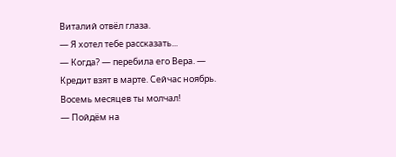Виталий отвёл глаза.
— Я хотел тебе рассказать...
— Когда? — перебила его Вера. — Кредит взят в марте. Сейчас ноябрь. Восемь месяцев ты молчал!
— Пойдём на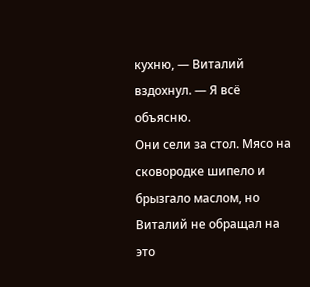кухню, — Виталий вздохнул. — Я всё объясню.
Они сели за стол. Мясо на сковородке шипело и брызгало маслом, но Виталий не обращал на это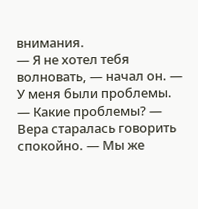внимания.
— Я не хотел тебя волновать, — начал он. — У меня были проблемы.
— Какие проблемы? — Вера старалась говорить спокойно. — Мы же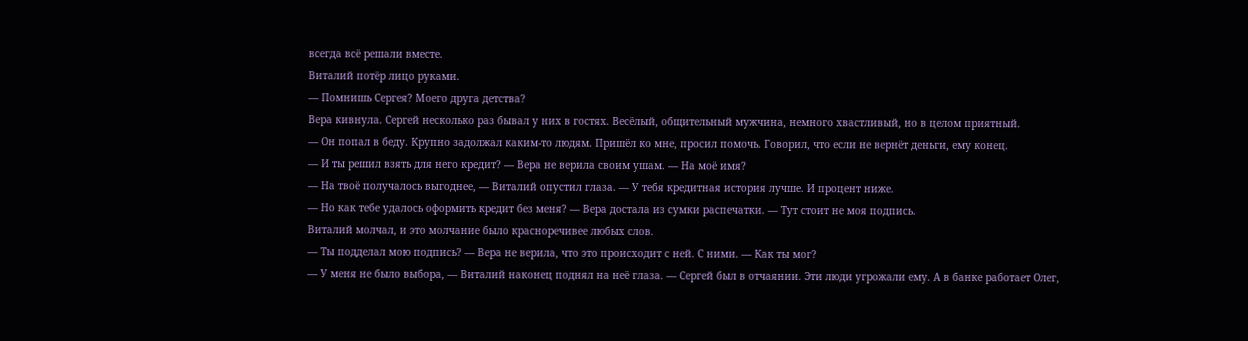всегда всё решали вместе.
Виталий потёр лицо руками.
— Помнишь Сергея? Моего друга детства?
Вера кивнула. Сергей несколько раз бывал у них в гостях. Весёлый, общительный мужчина, немного хвастливый, но в целом приятный.
— Он попал в беду. Крупно задолжал каким-то людям. Пришёл ко мне, просил помочь. Говорил, что если не вернёт деньги, ему конец.
— И ты решил взять для него кредит? — Вера не верила своим ушам. — На моё имя?
— На твоё получалось выгоднее, — Виталий опустил глаза. — У тебя кредитная история лучше. И процент ниже.
— Но как тебе удалось оформить кредит без меня? — Вера достала из сумки распечатки. — Тут стоит не моя подпись.
Виталий молчал, и это молчание было красноречивее любых слов.
— Ты подделал мою подпись? — Вера не верила, что это происходит с ней. С ними. — Как ты мог?
— У меня не было выбора, — Виталий наконец поднял на неё глаза. — Сергей был в отчаянии. Эти люди угрожали ему. А в банке работает Олег,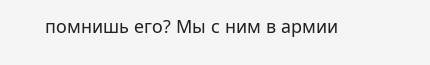помнишь его? Мы с ним в армии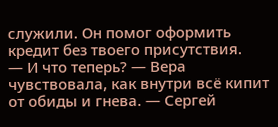служили. Он помог оформить кредит без твоего присутствия.
— И что теперь? — Вера чувствовала, как внутри всё кипит от обиды и гнева. — Сергей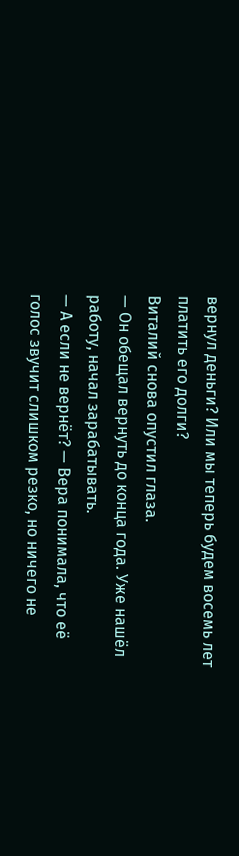вернул деньги? Или мы теперь будем восемь лет платить его долги?
Виталий снова опустил глаза.
— Он обещал вернуть до конца года. Уже нашёл работу, начал зарабатывать.
— А если не вернёт? — Вера понимала, что её голос звучит слишком резко, но ничего не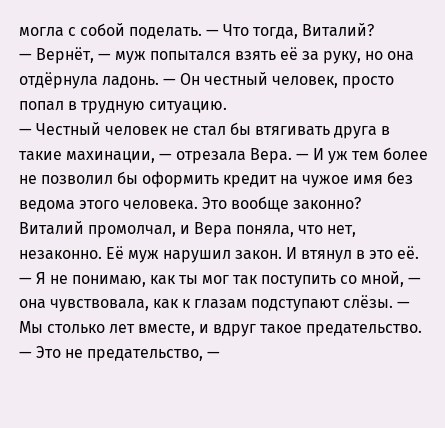могла с собой поделать. — Что тогда, Виталий?
— Вернёт, — муж попытался взять её за руку, но она отдёрнула ладонь. — Он честный человек, просто попал в трудную ситуацию.
— Честный человек не стал бы втягивать друга в такие махинации, — отрезала Вера. — И уж тем более не позволил бы оформить кредит на чужое имя без ведома этого человека. Это вообще законно?
Виталий промолчал, и Вера поняла, что нет, незаконно. Её муж нарушил закон. И втянул в это её.
— Я не понимаю, как ты мог так поступить со мной, — она чувствовала, как к глазам подступают слёзы. — Мы столько лет вместе, и вдруг такое предательство.
— Это не предательство, —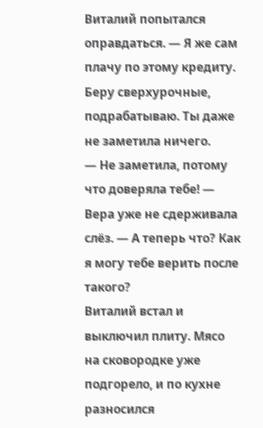Виталий попытался оправдаться. — Я же сам плачу по этому кредиту. Беру сверхурочные, подрабатываю. Ты даже не заметила ничего.
— Не заметила, потому что доверяла тебе! — Вера уже не сдерживала слёз. — А теперь что? Как я могу тебе верить после такого?
Виталий встал и выключил плиту. Мясо на сковородке уже подгорело, и по кухне разносился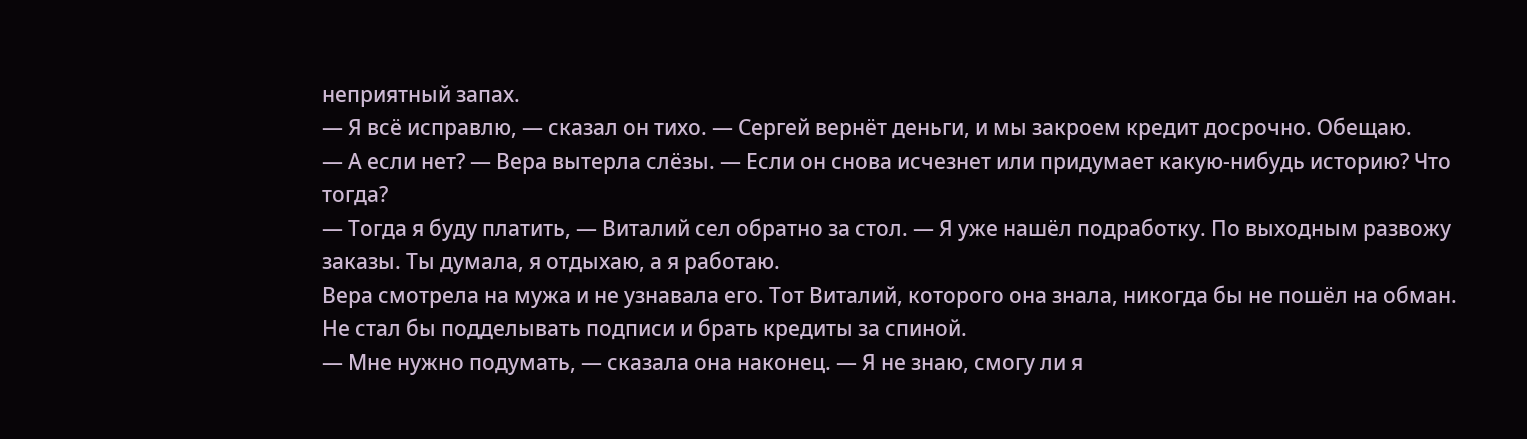неприятный запах.
— Я всё исправлю, — сказал он тихо. — Сергей вернёт деньги, и мы закроем кредит досрочно. Обещаю.
— А если нет? — Вера вытерла слёзы. — Если он снова исчезнет или придумает какую-нибудь историю? Что тогда?
— Тогда я буду платить, — Виталий сел обратно за стол. — Я уже нашёл подработку. По выходным развожу заказы. Ты думала, я отдыхаю, а я работаю.
Вера смотрела на мужа и не узнавала его. Тот Виталий, которого она знала, никогда бы не пошёл на обман. Не стал бы подделывать подписи и брать кредиты за спиной.
— Мне нужно подумать, — сказала она наконец. — Я не знаю, смогу ли я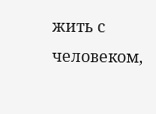жить с человеком,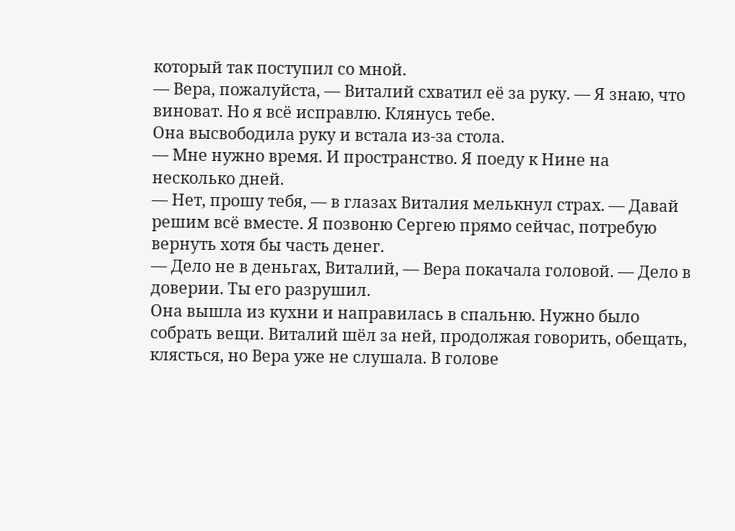который так поступил со мной.
— Вера, пожалуйста, — Виталий схватил её за руку. — Я знаю, что виноват. Но я всё исправлю. Клянусь тебе.
Она высвободила руку и встала из-за стола.
— Мне нужно время. И пространство. Я поеду к Нине на несколько дней.
— Нет, прошу тебя, — в глазах Виталия мелькнул страх. — Давай решим всё вместе. Я позвоню Сергею прямо сейчас, потребую вернуть хотя бы часть денег.
— Дело не в деньгах, Виталий, — Вера покачала головой. — Дело в доверии. Ты его разрушил.
Она вышла из кухни и направилась в спальню. Нужно было собрать вещи. Виталий шёл за ней, продолжая говорить, обещать, клясться, но Вера уже не слушала. В голове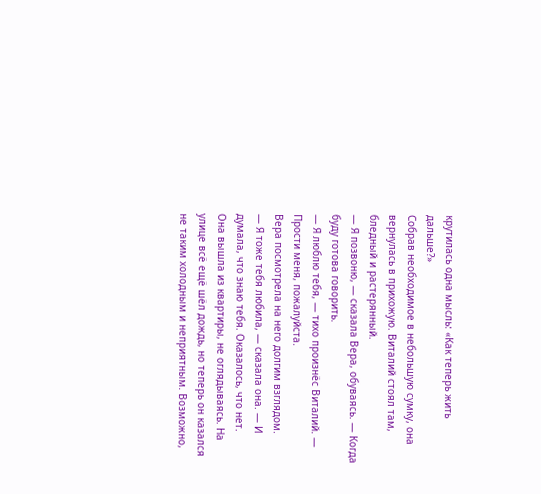крутилась одна мысль: «Как теперь жить дальше?»
Собрав необходимое в небольшую сумку, она вернулась в прихожую. Виталий стоял там, бледный и растерянный.
— Я позвоню, — сказала Вера, обуваясь. — Когда буду готова говорить.
— Я люблю тебя, — тихо произнёс Виталий. — Прости меня, пожалуйста.
Вера посмотрела на него долгим взглядом.
— Я тоже тебя любила, — сказала она. — И думала, что знаю тебя. Оказалось, что нет.
Она вышла из квартиры, не оглядываясь. На улице всё ещё шёл дождь, но теперь он казался не таким холодным и неприятным. Возможно,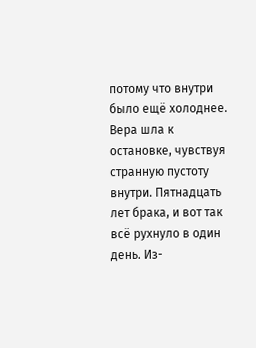потому что внутри было ещё холоднее.
Вера шла к остановке, чувствуя странную пустоту внутри. Пятнадцать лет брака, и вот так всё рухнуло в один день. Из-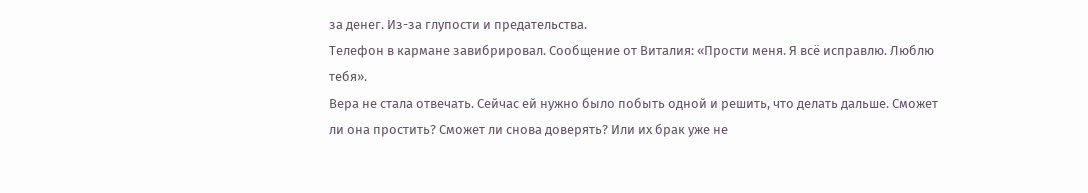за денег. Из-за глупости и предательства.
Телефон в кармане завибрировал. Сообщение от Виталия: «Прости меня. Я всё исправлю. Люблю тебя».
Вера не стала отвечать. Сейчас ей нужно было побыть одной и решить, что делать дальше. Сможет ли она простить? Сможет ли снова доверять? Или их брак уже не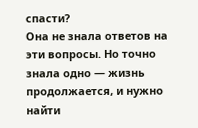спасти?
Она не знала ответов на эти вопросы. Но точно знала одно — жизнь продолжается, и нужно найти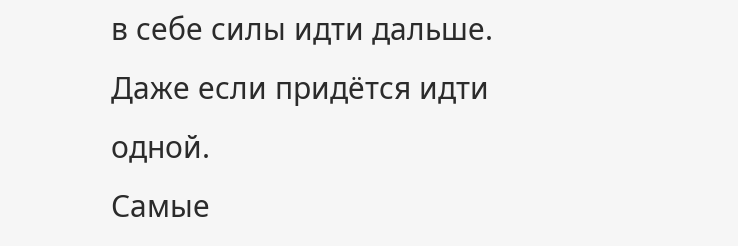в себе силы идти дальше. Даже если придётся идти одной.
Самые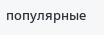популярные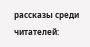рассказы среди читателей: